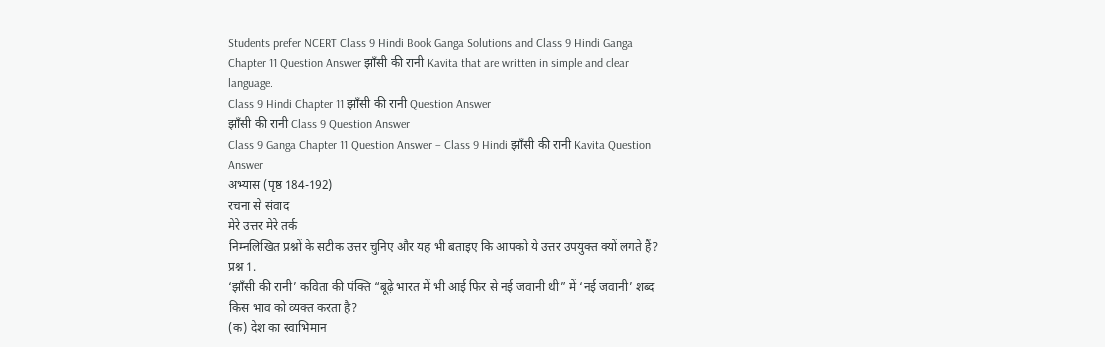Students prefer NCERT Class 9 Hindi Book Ganga Solutions and Class 9 Hindi Ganga Chapter 11 Question Answer झाँसी की रानी Kavita that are written in simple and clear language.
Class 9 Hindi Chapter 11 झाँसी की रानी Question Answer
झाँसी की रानी Class 9 Question Answer
Class 9 Ganga Chapter 11 Question Answer – Class 9 Hindi झाँसी की रानी Kavita Question Answer
अभ्यास (पृष्ठ 184-192)
रचना से संवाद
मेरे उत्तर मेरे तर्क
निम्नलिखित प्रश्नों के सटीक उत्तर चुनिए और यह भी बताइए कि आपको ये उत्तर उपयुक्त क्यों लगते हैं?
प्रश्न 1.
‘झाँसी की रानी’ कविता की पंक्ति “बूढ़े भारत में भी आई फिर से नई जवानी थी” में ‘नई जवानी’ शब्द किस भाव को व्यक्त करता है?
(क) देश का स्वाभिमान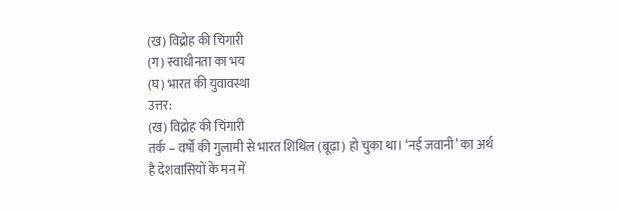(ख) विद्रोह की चिंगारी
(ग) स्वाधीनता का भय
(घ) भारत की युवावस्था
उत्तर:
(ख) विद्रोह की चिंगारी
तर्क – वर्षों की गुलामी से भारत शिथिल (बूढ़ा) हो चुका था। ‘नई जवानी’ का अर्थ है देशवासियों के मन में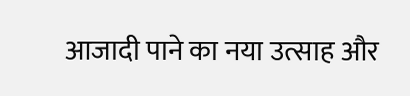आजादी पाने का नया उत्साह और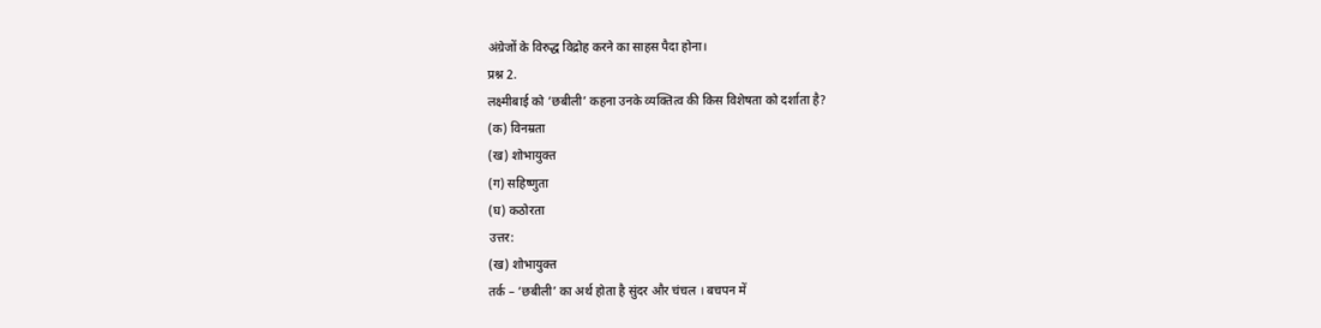अंग्रेजों के विरुद्ध विद्रोह करने का साहस पैदा होना।
प्रश्न 2.
लक्ष्मीबाई को ‘छबीली’ कहना उनके व्यक्तित्व की किस विशेषता को दर्शाता है?
(क) विनम्रता
(ख) शोभायुक्त
(ग) सहिष्णुता
(घ) कठोरता
उत्तर:
(ख) शोभायुक्त
तर्क – ‘छबीली’ का अर्थ होता है सुंदर और चंचल । बचपन में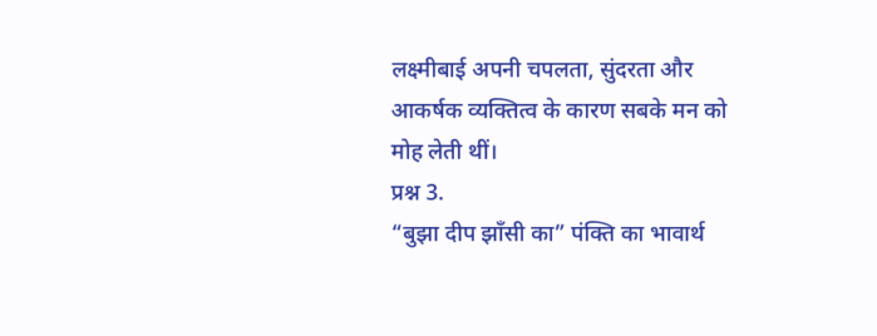लक्ष्मीबाई अपनी चपलता, सुंदरता और आकर्षक व्यक्तित्व के कारण सबके मन को मोह लेती थीं।
प्रश्न 3.
“बुझा दीप झाँसी का” पंक्ति का भावार्थ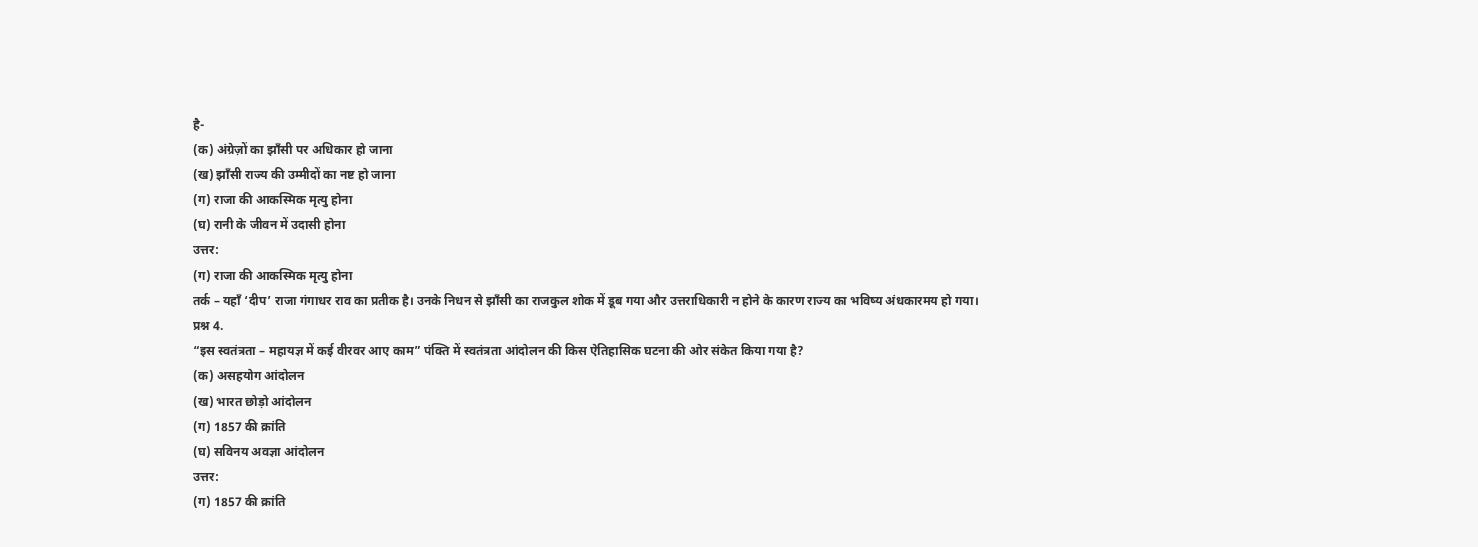है-
(क) अंग्रेज़ों का झाँसी पर अधिकार हो जाना
(ख) झाँसी राज्य की उम्मीदों का नष्ट हो जाना
(ग) राजा की आकस्मिक मृत्यु होना
(घ) रानी के जीवन में उदासी होना
उत्तर:
(ग) राजा की आकस्मिक मृत्यु होना
तर्क – यहाँ ‘दीप’ राजा गंगाधर राव का प्रतीक है। उनके निधन से झाँसी का राजकुल शोक में डूब गया और उत्तराधिकारी न होने के कारण राज्य का भविष्य अंधकारमय हो गया।
प्रश्न 4.
“इस स्वतंत्रता – महायज्ञ में कई वीरवर आए काम” पंक्ति में स्वतंत्रता आंदोलन की किस ऐतिहासिक घटना की ओर संकेत किया गया है?
(क) असहयोग आंदोलन
(ख) भारत छोड़ो आंदोलन
(ग) 1857 की क्रांति
(घ) सविनय अवज्ञा आंदोलन
उत्तर:
(ग) 1857 की क्रांति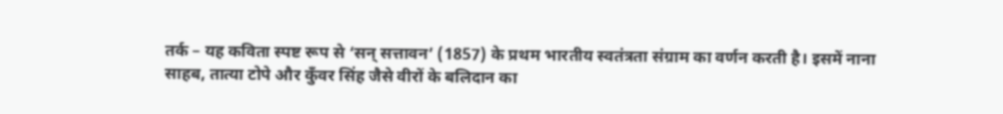तर्क – यह कविता स्पष्ट रूप से ‘सन् सत्तावन’ (1857) के प्रथम भारतीय स्वतंत्रता संग्राम का वर्णन करती है। इसमें नाना
साहब, तात्या टोपे और कुँवर सिंह जैसे वीरों के बलिदान का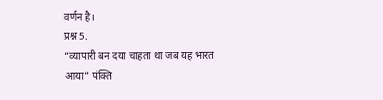वर्णन है।
प्रश्न 5.
“व्यापारी बन दया चाहता था जब यह भारत आया” पंक्ति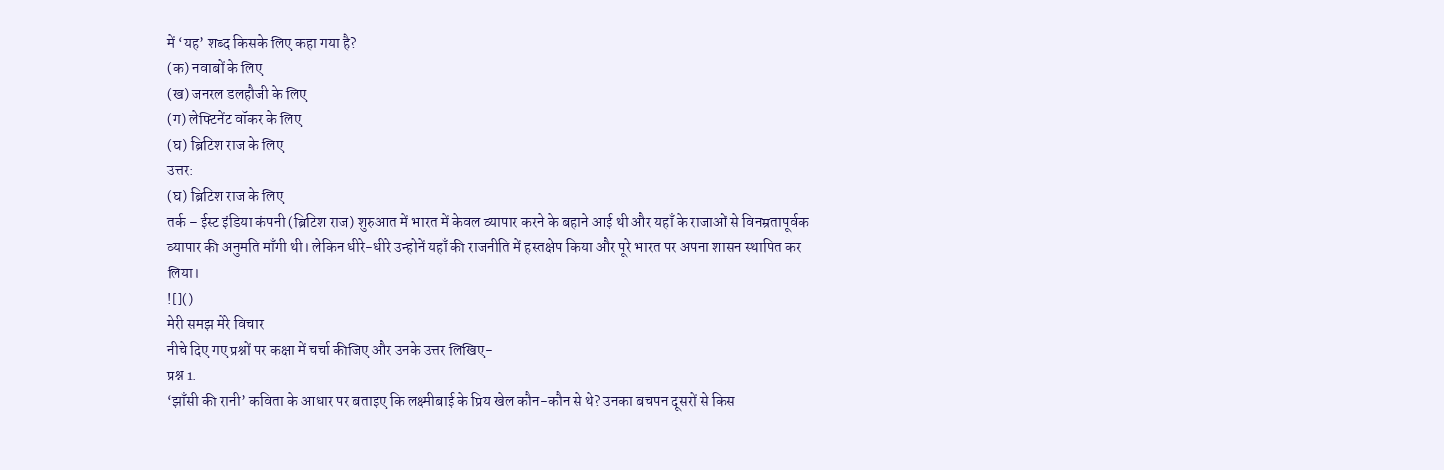में ‘यह’ शब्द किसके लिए कहा गया है?
(क) नवाबों के लिए
(ख) जनरल डलहौजी के लिए
(ग) लेफ्टिनेंट वॉकर के लिए
(घ) ब्रिटिश राज के लिए
उत्तर:
(घ) ब्रिटिश राज के लिए
तर्क – ईस्ट इंडिया कंपनी (ब्रिटिश राज) शुरुआत में भारत में केवल व्यापार करने के बहाने आई थी और यहाँ के राजाओं से विनम्रतापूर्वक व्यापार की अनुमति माँगी थी। लेकिन धीरे-धीरे उन्होनें यहाँ की राजनीति में हस्तक्षेप किया और पूरे भारत पर अपना शासन स्थापित कर लिया।
![]()
मेरी समझ मेरे विचार
नीचे दिए गए प्रश्नों पर कक्षा में चर्चा कीजिए और उनके उत्तर लिखिए-
प्रश्न 1.
‘झाँसी की रानी’ कविता के आधार पर बताइए कि लक्ष्मीबाई के प्रिय खेल कौन-कौन से थे? उनका बचपन दूसरों से किस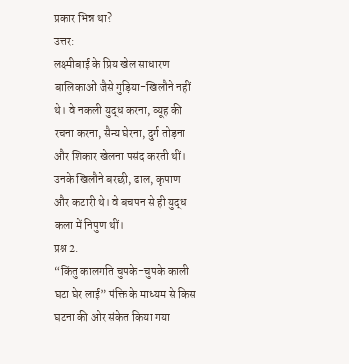प्रकार भिन्न था?
उत्तर:
लक्ष्मीबाई के प्रिय खेल साधारण बालिकाओं जैसे गुड़िया-खिलौने नहीं थे। वे नकली युद्ध करना, व्यूह की रचना करना, सैन्य घेरना, दुर्ग तोड़ना और शिकार खेलना पसंद करती थीं। उनके खिलौने बरछी, ढाल, कृपाण और कटारी थे। वे बचपन से ही युद्ध कला में निपुण थीं।
प्रश्न 2.
“किंतु कालगति चुपके-चुपके काली घटा घेर लाई” पंक्ति के माध्यम से किस घटना की ओर संकेत किया गया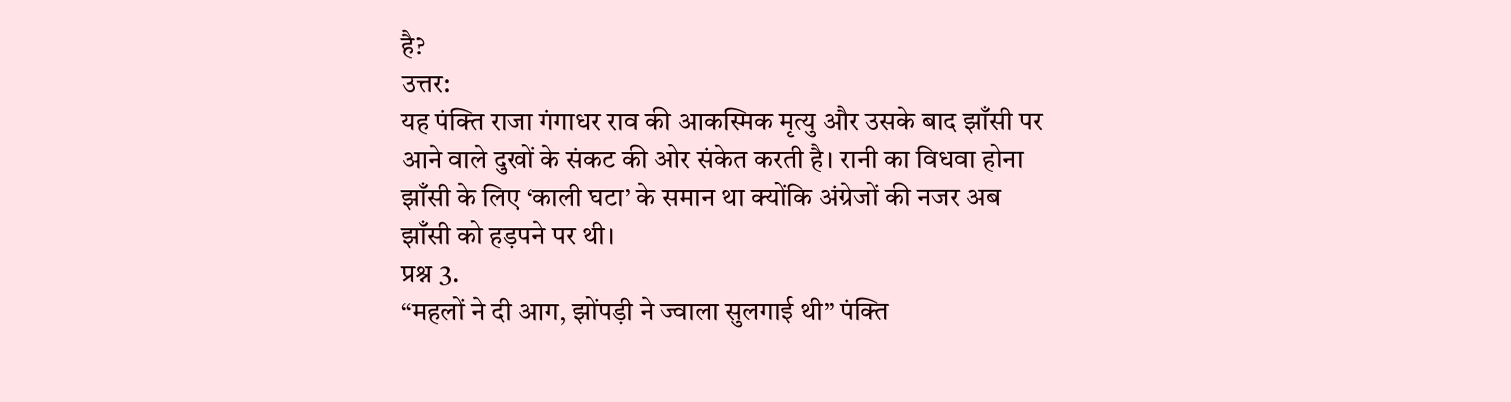है?
उत्तर:
यह पंक्ति राजा गंगाधर राव की आकस्मिक मृत्यु और उसके बाद झाँसी पर आने वाले दुखों के संकट की ओर संकेत करती है। रानी का विधवा होना झाँसी के लिए ‘काली घटा’ के समान था क्योंकि अंग्रेजों की नजर अब झाँसी को हड़पने पर थी।
प्रश्न 3.
“महलों ने दी आग, झोंपड़ी ने ज्वाला सुलगाई थी” पंक्ति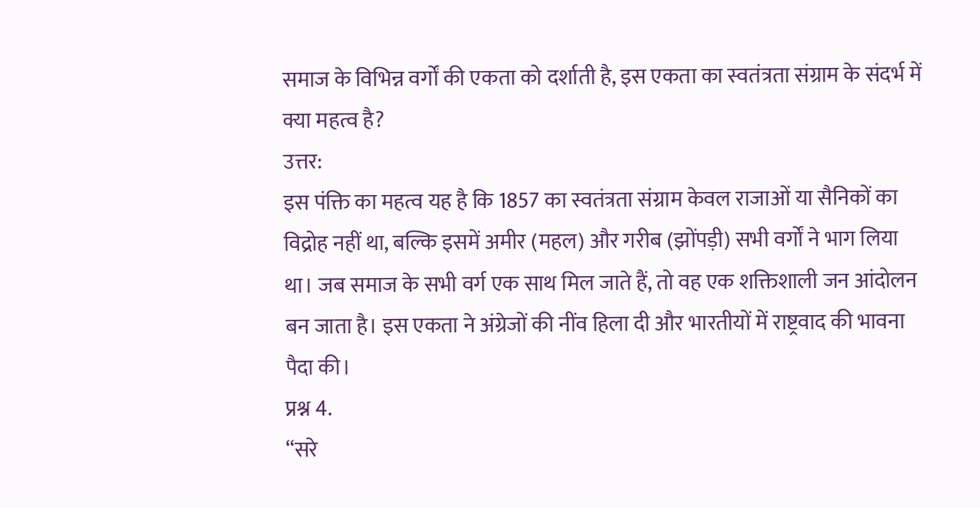समाज के विभिन्न वर्गों की एकता को दर्शाती है, इस एकता का स्वतंत्रता संग्राम के संदर्भ में क्या महत्व है?
उत्तर:
इस पंक्ति का महत्व यह है कि 1857 का स्वतंत्रता संग्राम केवल राजाओं या सैनिकों का विद्रोह नहीं था, बल्कि इसमें अमीर (महल) और गरीब (झोंपड़ी) सभी वर्गों ने भाग लिया था। जब समाज के सभी वर्ग एक साथ मिल जाते हैं, तो वह एक शक्तिशाली जन आंदोलन बन जाता है। इस एकता ने अंग्रेजों की नींव हिला दी और भारतीयों में राष्ट्रवाद की भावना पैदा की।
प्रश्न 4.
“सरे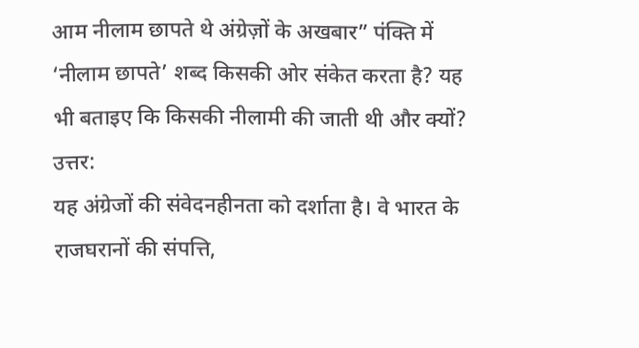आम नीलाम छापते थे अंग्रेज़ों के अखबार” पंक्ति में ‘नीलाम छापते’ शब्द किसकी ओर संकेत करता है? यह भी बताइए कि किसकी नीलामी की जाती थी और क्यों?
उत्तर:
यह अंग्रेजों की संवेदनहीनता को दर्शाता है। वे भारत के राजघरानों की संपत्ति,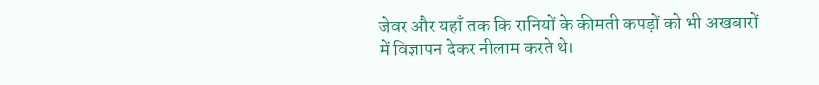जेवर और यहाँ तक कि रानियों के कीमती कपड़ों को भी अखबारों में विज्ञापन देकर नीलाम करते थे।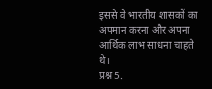इससे वे भारतीय शासकों का अपमान करना और अपना आर्थिक लाभ साधना चाहते थे।
प्रश्न 5.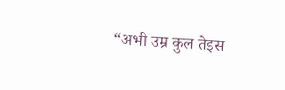“अभी उम्र कुल तेइस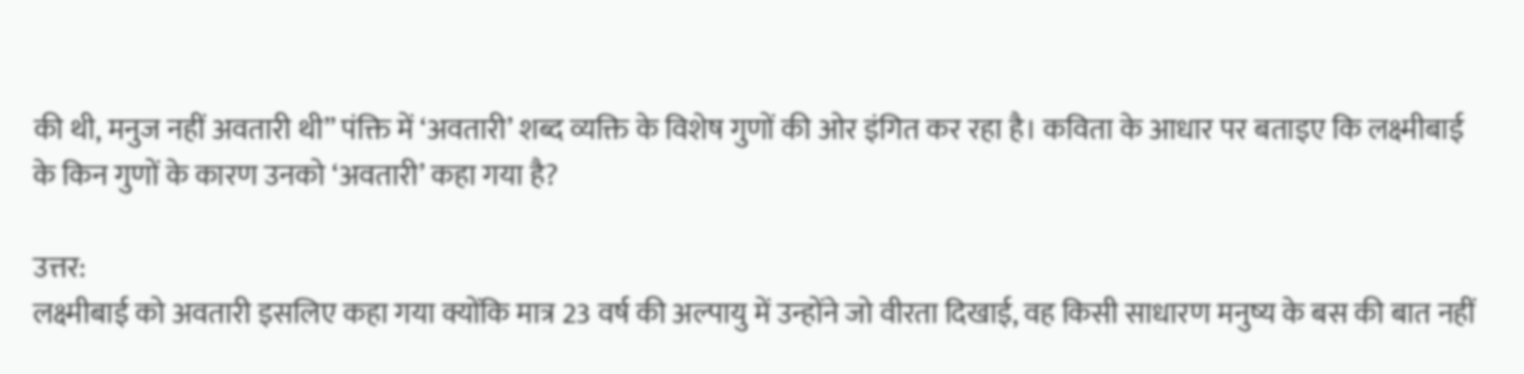की थी, मनुज नहीं अवतारी थी” पंक्ति में ‘अवतारी’ शब्द व्यक्ति के विशेष गुणों की ओर इंगित कर रहा है। कविता के आधार पर बताइए कि लक्ष्मीबाई के किन गुणों के कारण उनको ‘अवतारी’ कहा गया है?

उत्तर:
लक्ष्मीबाई को अवतारी इसलिए कहा गया क्योंकि मात्र 23 वर्ष की अल्पायु में उन्होंने जो वीरता दिखाई, वह किसी साधारण मनुष्य के बस की बात नहीं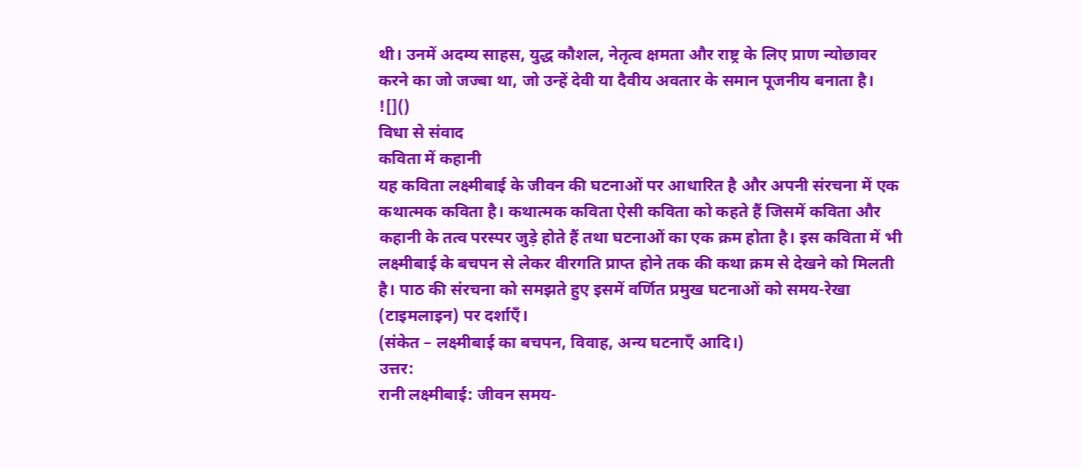थी। उनमें अदम्य साहस, युद्ध कौशल, नेतृत्व क्षमता और राष्ट्र के लिए प्राण न्योछावर करने का जो जज्बा था, जो उन्हें देवी या दैवीय अवतार के समान पूजनीय बनाता है।
![]()
विधा से संवाद
कविता में कहानी
यह कविता लक्ष्मीबाई के जीवन की घटनाओं पर आधारित है और अपनी संरचना में एक कथात्मक कविता है। कथात्मक कविता ऐसी कविता को कहते हैं जिसमें कविता और कहानी के तत्व परस्पर जुड़े होते हैं तथा घटनाओं का एक क्रम होता है। इस कविता में भी लक्ष्मीबाई के बचपन से लेकर वीरगति प्राप्त होने तक की कथा क्रम से देखने को मिलती है। पाठ की संरचना को समझते हुए इसमें वर्णित प्रमुख घटनाओं को समय-रेखा (टाइमलाइन) पर दर्शाएँ।
(संकेत – लक्ष्मीबाई का बचपन, विवाह, अन्य घटनाएँ आदि।)
उत्तर:
रानी लक्ष्मीबाई: जीवन समय-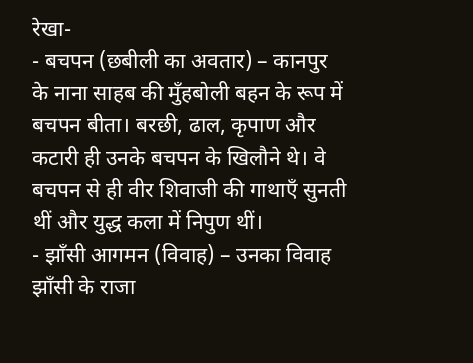रेखा-
- बचपन (छबीली का अवतार) – कानपुर के नाना साहब की मुँहबोली बहन के रूप में बचपन बीता। बरछी, ढाल, कृपाण और कटारी ही उनके बचपन के खिलौने थे। वे बचपन से ही वीर शिवाजी की गाथाएँ सुनती थीं और युद्ध कला में निपुण थीं।
- झाँसी आगमन (विवाह) – उनका विवाह झाँसी के राजा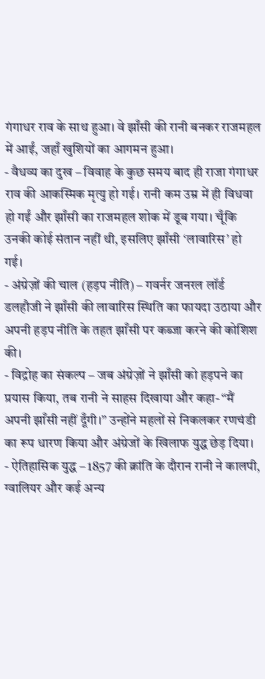गंगाधर राव के साथ हुआ। वे झाँसी की रानी बनकर राजमहल में आईं, जहाँ खुशियों का आगमन हुआ।
- वैधव्य का दुख – विवाह के कुछ समय बाद ही राजा गंगाधर राव की आकस्मिक मृत्यु हो गई। रानी कम उम्र में ही विधवा हो गईं और झाँसी का राजमहल शोक में डूब गया। चूँकि उनकी कोई संतान नहीं थी, इसलिए झाँसी ‘लावारिस’ हो गई।
- अंग्रेज़ों की चाल (हड़प नीति) – गवर्नर जनरल लॉर्ड डलहौजी ने झाँसी की लावारिस स्थिति का फायदा उठाया और अपनी हड़प नीति के तहत झाँसी पर कब्जा करने की कोशिश की।
- विद्रोह का संकल्प – जब अंग्रेज़ों ने झाँसी को हड़पने का प्रयास किया, तब रानी ने साहस दिखाया और कहा- “मैं अपनी झाँसी नहीं दूँगी।” उन्होंने महलों से निकलकर रणचंडी का रूप धारण किया और अंग्रेजों के खिलाफ युद्ध छेड़ दिया।
- ऐतिहासिक युद्ध – 1857 की क्रांति के दौरान रानी ने कालपी, ग्वालियर और कई अन्य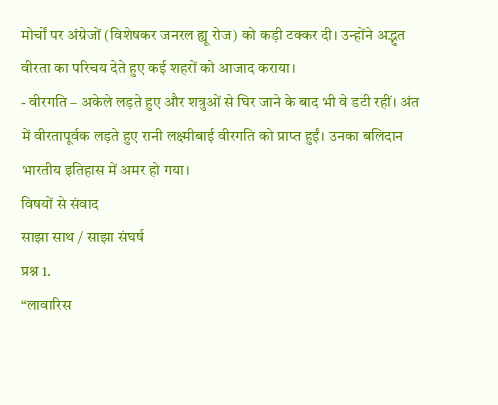मोर्चों पर अंग्रेजों (विशेषकर जनरल ह्यू रोज) को कड़ी टक्कर दी। उन्होंने अद्भुत वीरता का परिचय देते हुए कई शहरों को आजाद कराया।
- वीरगति – अकेले लड़ते हुए और शत्रुओं से घिर जाने के बाद भी वे डटी रहीं। अंत में वीरतापूर्वक लड़ते हुए रानी लक्ष्मीबाई वीरगति को प्राप्त हुईं। उनका बलिदान भारतीय इतिहास में अमर हो गया।
विषयों से संवाद
साझा साथ / साझा संघर्ष
प्रश्न 1.
“लावारिस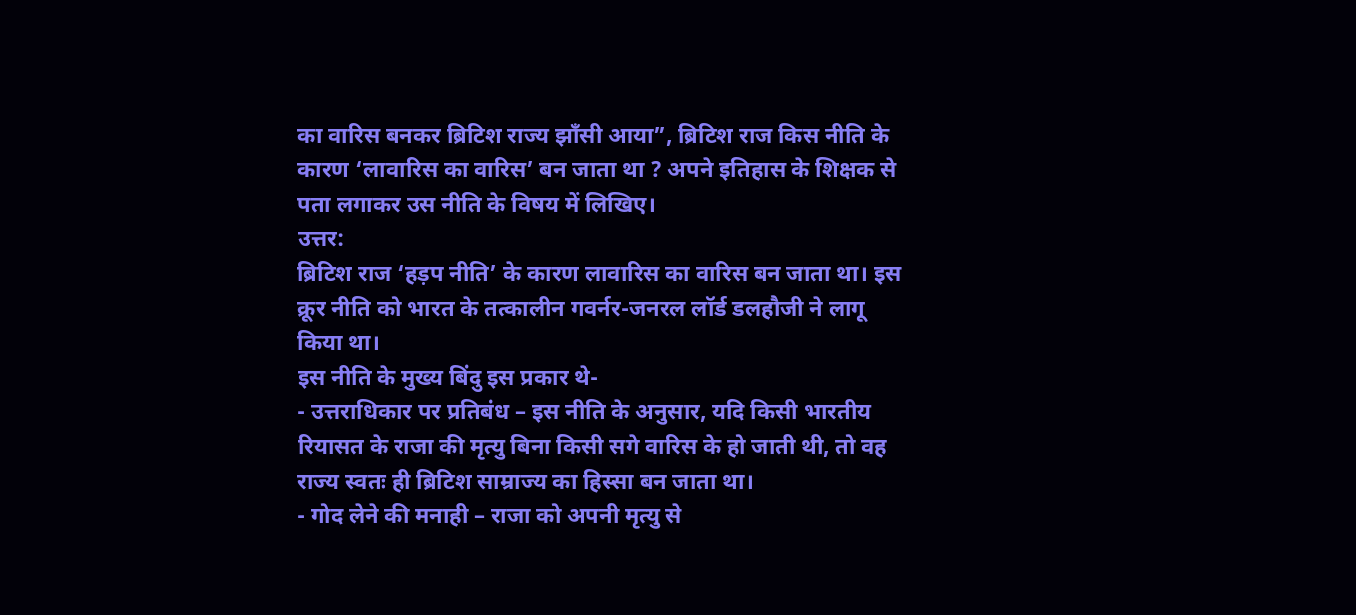का वारिस बनकर ब्रिटिश राज्य झाँसी आया”, ब्रिटिश राज किस नीति के कारण ‘लावारिस का वारिस’ बन जाता था ? अपने इतिहास के शिक्षक से पता लगाकर उस नीति के विषय में लिखिए।
उत्तर:
ब्रिटिश राज ‘हड़प नीति’ के कारण लावारिस का वारिस बन जाता था। इस क्रूर नीति को भारत के तत्कालीन गवर्नर-जनरल लॉर्ड डलहौजी ने लागू किया था।
इस नीति के मुख्य बिंदु इस प्रकार थे-
- उत्तराधिकार पर प्रतिबंध – इस नीति के अनुसार, यदि किसी भारतीय रियासत के राजा की मृत्यु बिना किसी सगे वारिस के हो जाती थी, तो वह राज्य स्वतः ही ब्रिटिश साम्राज्य का हिस्सा बन जाता था।
- गोद लेने की मनाही – राजा को अपनी मृत्यु से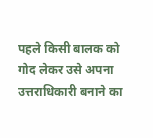पहले किसी बालक को गोद लेकर उसे अपना उत्तराधिकारी बनाने का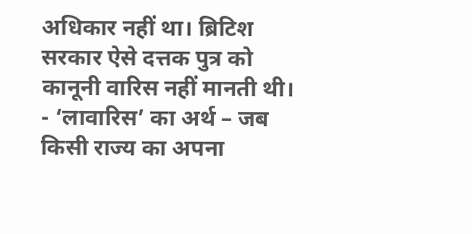अधिकार नहीं था। ब्रिटिश सरकार ऐसे दत्तक पुत्र को कानूनी वारिस नहीं मानती थी।
- ‘लावारिस’ का अर्थ – जब किसी राज्य का अपना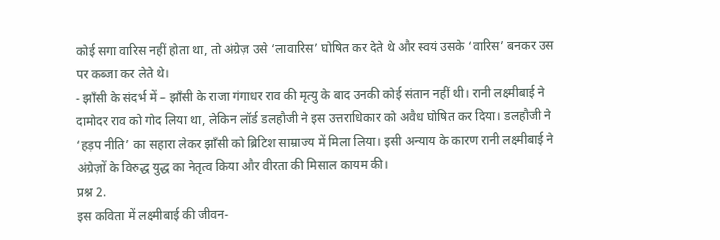कोई सगा वारिस नहीं होता था, तो अंग्रेज़ उसे ‘लावारिस’ घोषित कर देते थे और स्वयं उसके ‘वारिस’ बनकर उस पर कब्जा कर लेते थे।
- झाँसी के संदर्भ में – झाँसी के राजा गंगाधर राव की मृत्यु के बाद उनकी कोई संतान नहीं थी। रानी लक्ष्मीबाई ने दामोदर राव को गोद लिया था, लेकिन लॉर्ड डलहौजी ने इस उत्तराधिकार को अवैध घोषित कर दिया। डलहौजी ने ‘हड़प नीति’ का सहारा लेकर झाँसी को ब्रिटिश साम्राज्य में मिला लिया। इसी अन्याय के कारण रानी लक्ष्मीबाई ने अंग्रेज़ों के विरुद्ध युद्ध का नेतृत्व किया और वीरता की मिसाल कायम की।
प्रश्न 2.
इस कविता में लक्ष्मीबाई की जीवन-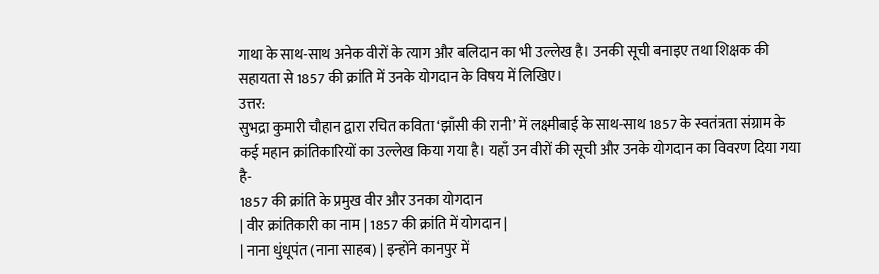गाथा के साथ-साथ अनेक वीरों के त्याग और बलिदान का भी उल्लेख है। उनकी सूची बनाइए तथा शिक्षक की सहायता से 1857 की क्रांति में उनके योगदान के विषय में लिखिए।
उत्तर:
सुभद्रा कुमारी चौहान द्वारा रचित कविता ‘झाँसी की रानी’ में लक्ष्मीबाई के साथ-साथ 1857 के स्वतंत्रता संग्राम के कई महान क्रांतिकारियों का उल्लेख किया गया है। यहाँ उन वीरों की सूची और उनके योगदान का विवरण दिया गया है-
1857 की क्रांति के प्रमुख वीर और उनका योगदान
| वीर क्रांतिकारी का नाम | 1857 की क्रांति में योगदान |
| नाना धुंधूपंत (नाना साहब) | इन्होंने कानपुर में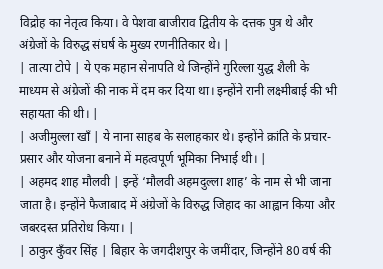विद्रोह का नेतृत्व किया। वे पेशवा बाजीराव द्वितीय के दत्तक पुत्र थे और अंग्रेजों के विरुद्ध संघर्ष के मुख्य रणनीतिकार थे। |
| तात्या टोपे | ये एक महान सेनापति थे जिन्होंने गुरिल्ला युद्ध शैली के माध्यम से अंग्रेजों की नाक में दम कर दिया था। इन्होंने रानी लक्ष्मीबाई की भी सहायता की थी। |
| अजीमुल्ला खाँ | ये नाना साहब के सलाहकार थे। इन्होंने क्रांति के प्रचार-प्रसार और योजना बनाने में महत्वपूर्ण भूमिका निभाई थी। |
| अहमद शाह मौलवी | इन्हें ‘मौलवी अहमदुल्ला शाह’ के नाम से भी जाना जाता है। इन्होंने फैजाबाद में अंग्रेजों के विरुद्ध जिहाद का आह्वान किया और जबरदस्त प्रतिरोध किया। |
| ठाकुर कुँवर सिंह | बिहार के जगदीशपुर के जमींदार, जिन्होंने 80 वर्ष की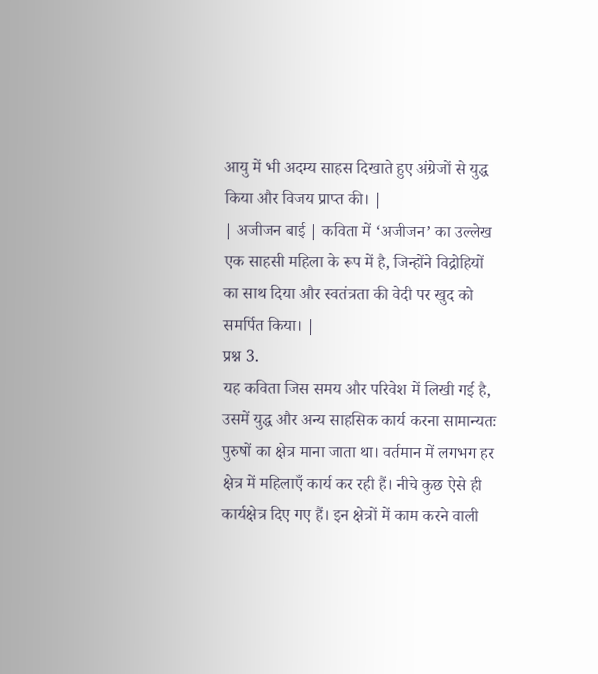आयु में भी अदम्य साहस दिखाते हुए अंग्रेजों से युद्ध किया और विजय प्राप्त की। |
| अजीजन बाई | कविता में ‘अजीजन’ का उल्लेख एक साहसी महिला के रूप में है, जिन्होंने विद्रोहियों का साथ दिया और स्वतंत्रता की वेदी पर खुद को समर्पित किया। |
प्रश्न 3.
यह कविता जिस समय और परिवेश में लिखी गई है, उसमें युद्ध और अन्य साहसिक कार्य करना सामान्यतः पुरुषों का क्षेत्र माना जाता था। वर्तमान में लगभग हर क्षेत्र में महिलाएँ कार्य कर रही हैं। नीचे कुछ ऐसे ही कार्यक्षेत्र दिए गए हैं। इन क्षेत्रों में काम करने वाली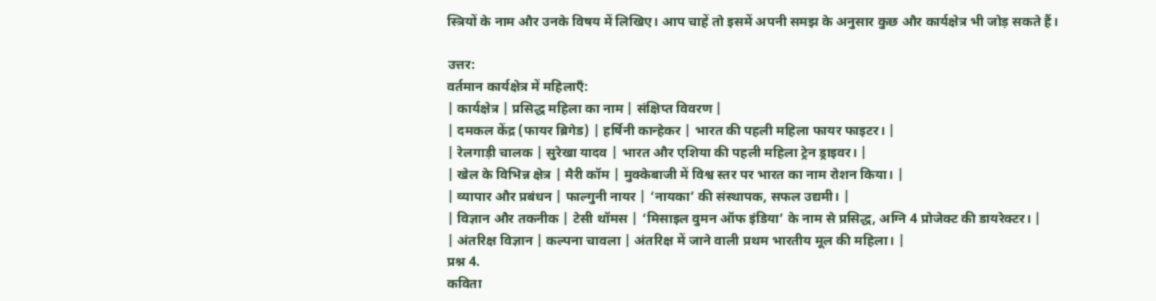स्त्रियों के नाम और उनके विषय में लिखिए। आप चाहें तो इसमें अपनी समझ के अनुसार कुछ और कार्यक्षेत्र भी जोड़ सकते हैं।

उत्तर:
वर्तमान कार्यक्षेत्र में महिलाएँ:
| कार्यक्षेत्र | प्रसिद्ध महिला का नाम | संक्षिप्त विवरण |
| दमकल केंद्र (फायर ब्रिगेड) | हर्षिनी कान्हेकर | भारत की पहली महिला फायर फाइटर। |
| रेलगाड़ी चालक | सुरेखा यादव | भारत और एशिया की पहली महिला ट्रेन ड्राइवर। |
| खेल के विभिन्न क्षेत्र | मैरी कॉम | मुक्केबाजी में विश्व स्तर पर भारत का नाम रोशन किया। |
| व्यापार और प्रबंधन | फाल्गुनी नायर | ‘नायका’ की संस्थापक, सफल उद्यमी। |
| विज्ञान और तकनीक | टेसी थॉमस | ‘मिसाइल वुमन ऑफ इंडिया’ के नाम से प्रसिद्ध, अग्नि 4 प्रोजेक्ट की डायरेक्टर। |
| अंतरिक्ष विज्ञान | कल्पना चावला | अंतरिक्ष में जाने वाली प्रथम भारतीय मूल की महिला। |
प्रश्न 4.
कविता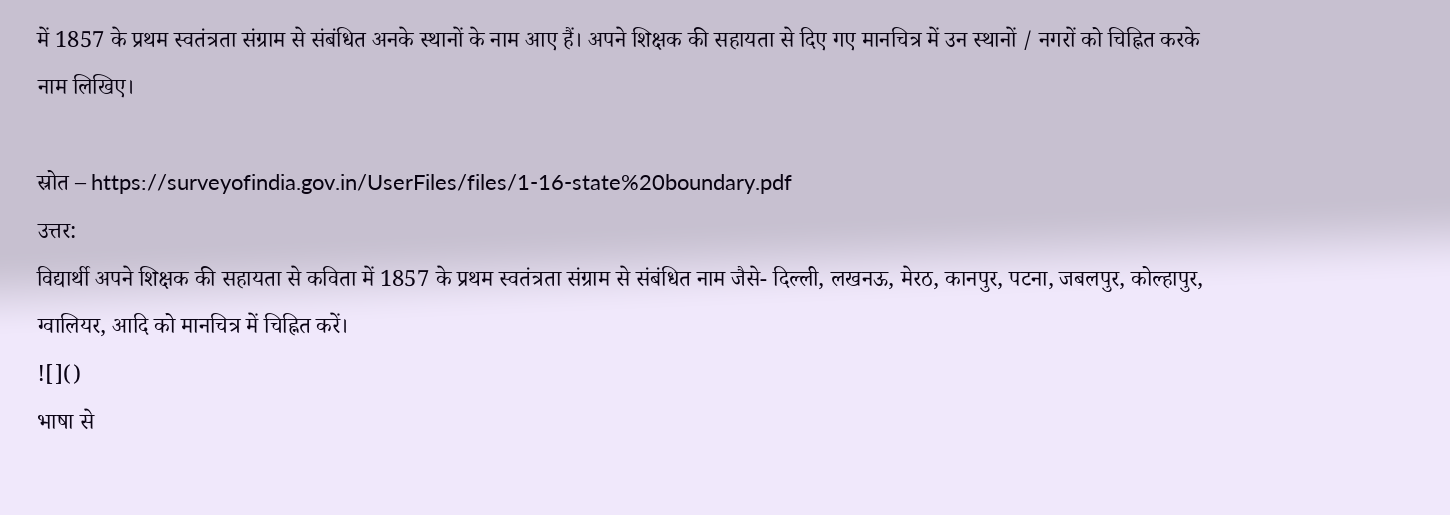में 1857 के प्रथम स्वतंत्रता संग्राम से संबंधित अनके स्थानों के नाम आए हैं। अपने शिक्षक की सहायता से दिए गए मानचित्र में उन स्थानों / नगरों को चिह्नित करके नाम लिखिए।

स्रोत – https://surveyofindia.gov.in/UserFiles/files/1-16-state%20boundary.pdf
उत्तर:
विद्यार्थी अपने शिक्षक की सहायता से कविता में 1857 के प्रथम स्वतंत्रता संग्राम से संबंधित नाम जैसे- दिल्ली, लखनऊ, मेरठ, कानपुर, पटना, जबलपुर, कोल्हापुर, ग्वालियर, आदि को मानचित्र में चिह्नित करें।
![]()
भाषा से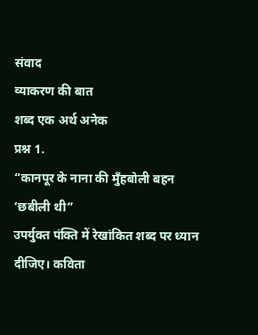संवाद
व्याकरण की बात
शब्द एक अर्थ अनेक
प्रश्न 1.
“कानपूर के नाना की मुँहबोली बहन ‘छबीली थी”
उपर्युक्त पंक्ति में रेखांकित शब्द पर ध्यान दीजिए। कविता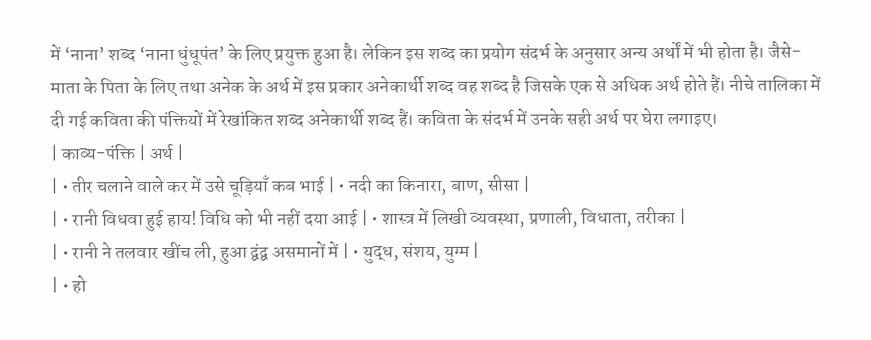में ‘नाना’ शब्द ‘नाना धुंधूपंत’ के लिए प्रयुक्त हुआ है। लेकिन इस शब्द का प्रयोग संदर्भ के अनुसार अन्य अर्थों में भी होता है। जैसे- माता के पिता के लिए तथा अनेक के अर्थ में इस प्रकार अनेकार्थी शब्द वह शब्द है जिसके एक से अधिक अर्थ होते हैं। नीचे तालिका में दी गई कविता की पंक्तियों में रेखांकित शब्द अनेकार्थी शब्द हैं। कविता के संदर्भ में उनके सही अर्थ पर घेरा लगाइए।
| काव्य-पंक्ति | अर्थ |
| • तीर चलाने वाले कर में उसे चूड़ियाँ कब भाई | • नदी का किनारा, बाण, सीसा |
| • रानी विधवा हुई हाय! विधि को भी नहीं दया आई | • शास्त्र में लिखी व्यवस्था, प्रणाली, विधाता, तरीका |
| • रानी ने तलवार खींच ली, हुआ द्वंद्व असमानों में | • युद्ध, संशय, युग्म |
| • हो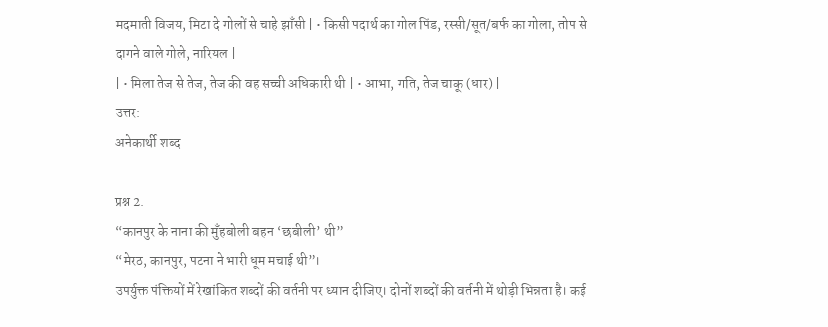मदमाती विजय, मिटा दे गोलों से चाहे झाँसी | • किसी पदार्थ का गोल पिंड, रस्सी/सूत/बर्फ का गोला, तोप से दागने वाले गोले, नारियल |
| • मिला तेज से तेज, तेज की वह सच्ची अधिकारी थी | • आभा, गति, तेज चाकू (धार) |
उत्तर:
अनेकार्थी शब्द

प्रश्न 2.
“कानपुर के नाना की मुँहबोली बहन ‘छबीली’ थी”
“मेरठ, कानपुर, पटना ने भारी धूम मचाई थी”।
उपर्युक्त पंक्तियों में रेखांकित शब्दों की वर्तनी पर ध्यान दीजिए। दोनों शब्दों की वर्तनी में थोड़ी भिन्नता है। कई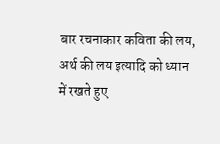बार रचनाकार कविता की लय, अर्थ की लय इत्यादि को ध्यान में रखते हुए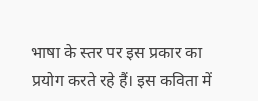भाषा के स्तर पर इस प्रकार का प्रयोग करते रहे हैं। इस कविता में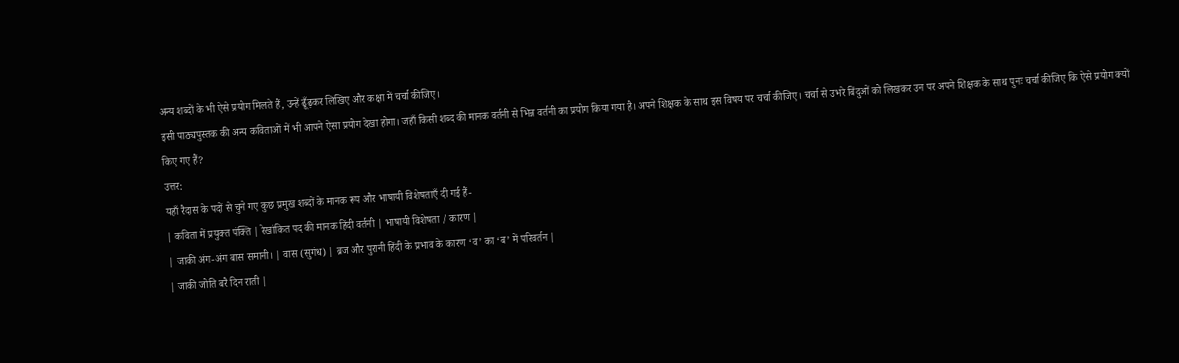अन्य शब्दों के भी ऐसे प्रयोग मिलते हैं, उन्हें ढूँढ़कर लिखिए और कक्षा में चर्चा कीजिए।
इसी पाठ्यपुस्तक की अन्य कविताओं में भी आपने ऐसा प्रयोग देखा होगा। जहाँ किसी शब्द की मानक वर्तनी से भिन्न वर्तनी का प्रयोग किया गया है। अपने शिक्षक के साथ इस विषय पर चर्चा कीजिए। चर्चा से उभरे बिंदुओं को लिखकर उन पर अपने शिक्षक के साथ पुनः चर्चा कीजिए कि ऐसे प्रयोग क्यों किए गए हैं?
उत्तर:
यहाँ रैदास के पदों से चुने गए कुछ प्रमुख शब्दों के मानक रूप और भाषायी विशेषताएँ दी गई हैं-
| कविता में प्रयुक्त पंक्ति | रेखांकित पद की मानक हिंदी वर्तनी | भाषायी विशेषता / कारण |
| जाकी अंग-अंग बास समानी। | वास (सुगंध) | ब्रज और पुरानी हिंदी के प्रभाव के कारण ‘व’ का ‘ब’ में परिवर्तन |
| जाकी जोति बरै दिन राती |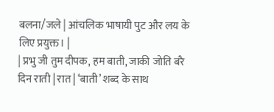बलना/जले | आंचलिक भाषायी पुट और लय के लिए प्रयुक्त। |
| प्रभु जी तुम दीपक, हम बाती, जाकी जोति बरै दिन राती | रात | ‘बाती’ शब्द के साथ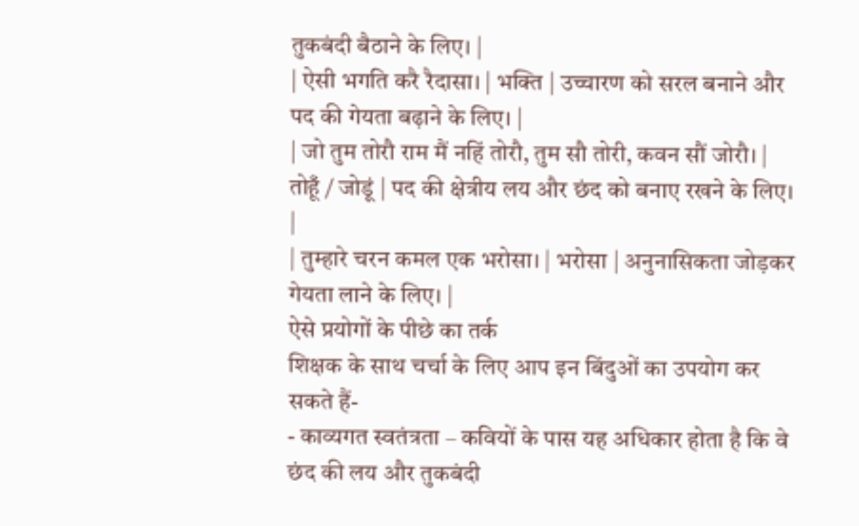तुकबंदी बैठाने के लिए। |
| ऐसी भगति करै रैदासा। | भक्ति | उच्चारण को सरल बनाने और पद की गेयता बढ़ाने के लिए। |
| जो तुम तोरौ राम मैं नहिं तोरौ, तुम सौ तोरी, कवन सौं जोरौ। | तोहूँ / जोडूं | पद की क्षेत्रीय लय और छंद को बनाए रखने के लिए। |
| तुम्हारे चरन कमल एक भरोसा। | भरोसा | अनुनासिकता जोड़कर गेयता लाने के लिए। |
ऐसे प्रयोगों के पीछे का तर्क
शिक्षक के साथ चर्चा के लिए आप इन बिंदुओं का उपयोग कर सकते हैं-
- काव्यगत स्वतंत्रता – कवियों के पास यह अधिकार होता है कि वे छंद की लय और तुकबंदी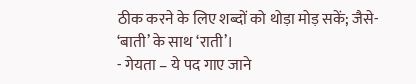ठीक करने के लिए शब्दों को थोड़ा मोड़ सकें; जैसे- ‘बाती’ के साथ ‘राती’।
- गेयता – ये पद गाए जाने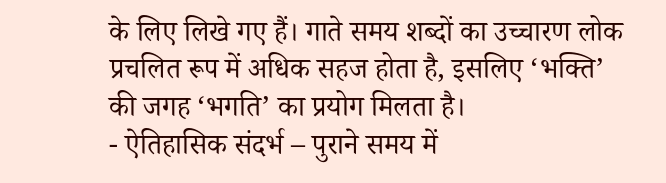के लिए लिखे गए हैं। गाते समय शब्दों का उच्चारण लोक प्रचलित रूप में अधिक सहज होता है, इसलिए ‘भक्ति’ की जगह ‘भगति’ का प्रयोग मिलता है।
- ऐतिहासिक संदर्भ – पुराने समय में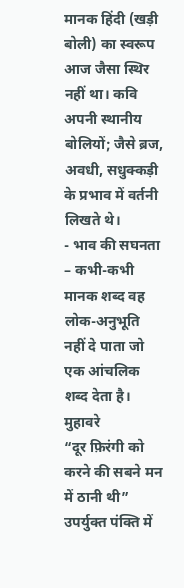मानक हिंदी (खड़ी बोली) का स्वरूप आज जैसा स्थिर नहीं था। कवि अपनी स्थानीय बोलियों; जैसे ब्रज, अवधी, सधुक्कड़ी के प्रभाव में वर्तनी लिखते थे।
- भाव की सघनता – कभी-कभी मानक शब्द वह लोक-अनुभूति नहीं दे पाता जो एक आंचलिक शब्द देता है।
मुहावरे
“दूर फ़िरंगी को करने की सबने मन में ठानी थी”
उपर्युक्त पंक्ति में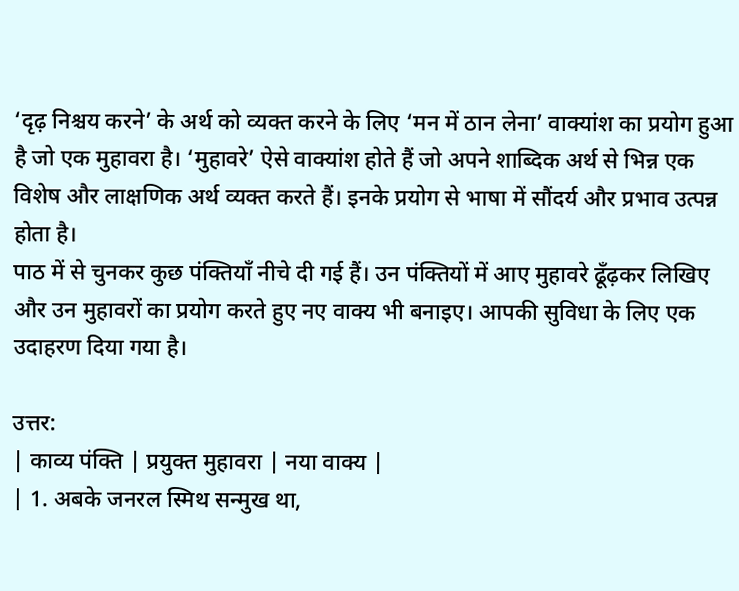‘दृढ़ निश्चय करने’ के अर्थ को व्यक्त करने के लिए ‘मन में ठान लेना’ वाक्यांश का प्रयोग हुआ है जो एक मुहावरा है। ‘मुहावरे’ ऐसे वाक्यांश होते हैं जो अपने शाब्दिक अर्थ से भिन्न एक विशेष और लाक्षणिक अर्थ व्यक्त करते हैं। इनके प्रयोग से भाषा में सौंदर्य और प्रभाव उत्पन्न होता है।
पाठ में से चुनकर कुछ पंक्तियाँ नीचे दी गई हैं। उन पंक्तियों में आए मुहावरे ढूँढ़कर लिखिए और उन मुहावरों का प्रयोग करते हुए नए वाक्य भी बनाइए। आपकी सुविधा के लिए एक उदाहरण दिया गया है।

उत्तर:
| काव्य पंक्ति | प्रयुक्त मुहावरा | नया वाक्य |
| 1. अबके जनरल स्मिथ सन्मुख था,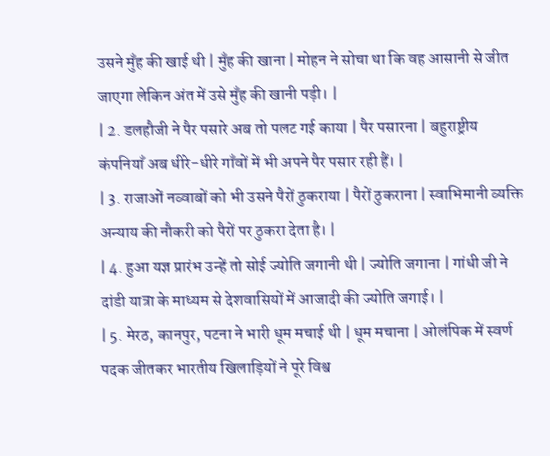उसने मुँह की खाई थी | मुँह की खाना | मोहन ने सोचा था कि वह आसानी से जीत जाएगा लेकिन अंत में उसे मुँह की खानी पड़ी। |
| 2. डलहौजी ने पैर पसारे अब तो पलट गई काया | पैर पसारना | बहुराष्ट्रीय कंपनियाँ अब धीरे-धीरे गाँवों में भी अपने पैर पसार रही हैं। |
| 3. राजाओं नव्वाबों को भी उसने पैरों ठुकराया | पैरों ठुकराना | स्वाभिमानी व्यक्ति अन्याय की नौकरी को पैरों पर ठुकरा देता है। |
| 4. हुआ यज्ञ प्रारंभ उन्हें तो सोई ज्योति जगानी थी | ज्योति जगाना | गांधी जी ने दांडी यात्रा के माध्यम से देशवासियों में आजादी की ज्योति जगाई। |
| 5. मेरठ, कानपुर, पटना ने भारी धूम मचाई थी | धूम मचाना | ओलंपिक में स्वर्ण पदक जीतकर भारतीय खिलाड़ियों ने पूरे विश्व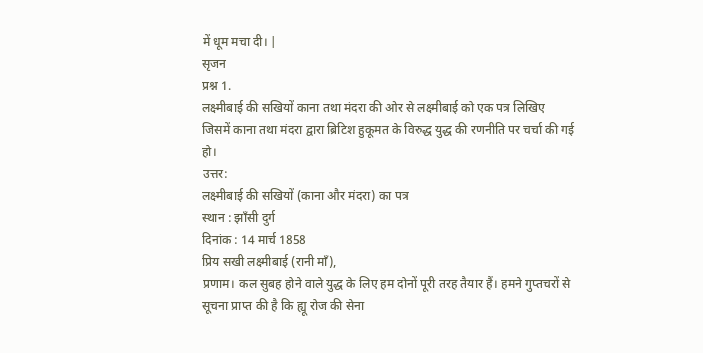में धूम मचा दी। |
सृजन
प्रश्न 1.
लक्ष्मीबाई की सखियों काना तथा मंदरा की ओर से लक्ष्मीबाई को एक पत्र लिखिए जिसमें काना तथा मंदरा द्वारा ब्रिटिश हुकूमत के विरुद्ध युद्ध की रणनीति पर चर्चा की गई हो।
उत्तर:
लक्ष्मीबाई की सखियों (काना और मंदरा) का पत्र
स्थान : झाँसी दुर्ग
दिनांक : 14 मार्च 1858
प्रिय सखी लक्ष्मीबाई (रानी माँ),
प्रणाम। कल सुबह होने वाले युद्ध के लिए हम दोनों पूरी तरह तैयार हैं। हमने गुप्तचरों से सूचना प्राप्त की है कि ह्यू रोज की सेना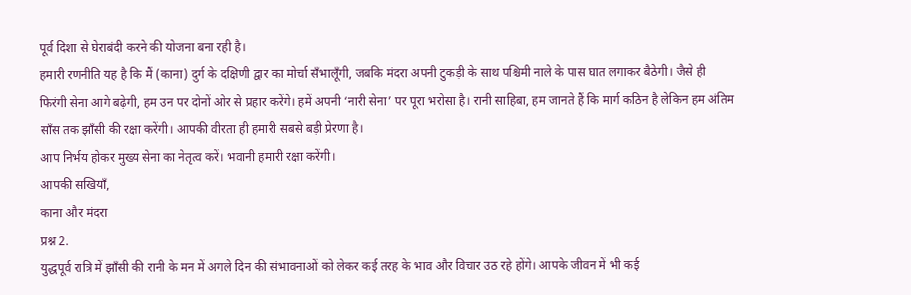पूर्व दिशा से घेराबंदी करने की योजना बना रही है।
हमारी रणनीति यह है कि मैं (काना) दुर्ग के दक्षिणी द्वार का मोर्चा सँभालूँगी, जबकि मंदरा अपनी टुकड़ी के साथ पश्चिमी नाले के पास घात लगाकर बैठेगी। जैसे ही फिरंगी सेना आगे बढ़ेगी, हम उन पर दोनों ओर से प्रहार करेंगे। हमें अपनी ‘नारी सेना’ पर पूरा भरोसा है। रानी साहिबा, हम जानते हैं कि मार्ग कठिन है लेकिन हम अंतिम साँस तक झाँसी की रक्षा करेंगी। आपकी वीरता ही हमारी सबसे बड़ी प्रेरणा है।
आप निर्भय होकर मुख्य सेना का नेतृत्व करें। भवानी हमारी रक्षा करेंगी।
आपकी सखियाँ,
काना और मंदरा
प्रश्न 2.
युद्धपूर्व रात्रि में झाँसी की रानी के मन में अगले दिन की संभावनाओं को लेकर कई तरह के भाव और विचार उठ रहे होंगे। आपके जीवन में भी कई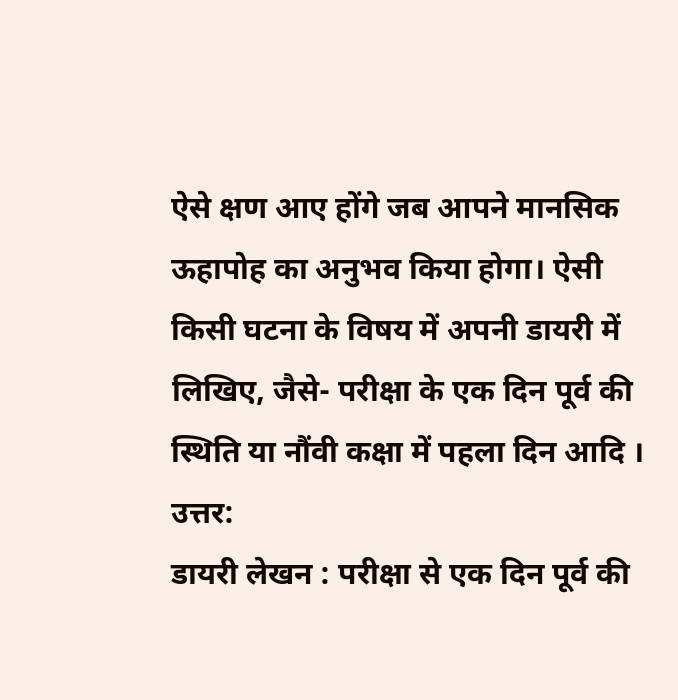ऐसे क्षण आए होंगे जब आपने मानसिक ऊहापोह का अनुभव किया होगा। ऐसी किसी घटना के विषय में अपनी डायरी में लिखिए, जैसे- परीक्षा के एक दिन पूर्व की स्थिति या नौंवी कक्षा में पहला दिन आदि ।
उत्तर:
डायरी लेखन : परीक्षा से एक दिन पूर्व की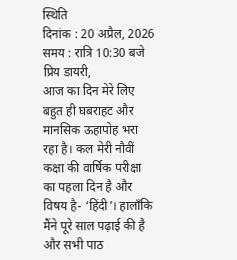स्थिति
दिनांक : 20 अप्रैल, 2026
समय : रात्रि 10:30 बजे
प्रिय डायरी,
आज का दिन मेरे लिए बहुत ही घबराहट और मानसिक ऊहापोह भरा रहा है। कल मेरी नौवीं कक्षा की वार्षिक परीक्षा का पहला दिन है और विषय है- ‘हिंदी’। हालाँकि मैंने पूरे साल पढ़ाई की है और सभी पाठ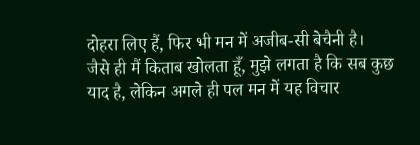दोहरा लिए हैं, फिर भी मन में अजीब-सी बेचैनी है।
जैसे ही मैं किताब खोलता हूँ, मुझे लगता है कि सब कुछ याद है, लेकिन अगले ही पल मन में यह विचार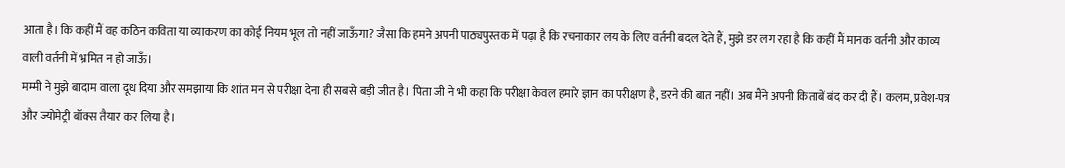आता है। कि कहीं मैं वह कठिन कविता या व्याकरण का कोई नियम भूल तो नहीं जाऊँगा? जैसा कि हमने अपनी पाठ्यपुस्तक में पढ़ा है कि रचनाकार लय के लिए वर्तनी बदल देते हैं, मुझे डर लग रहा है कि कहीं मैं मानक वर्तनी और काव्य वाली वर्तनी में भ्रमित न हो जाऊँ।
मम्मी ने मुझे बादाम वाला दूध दिया और समझाया कि शांत मन से परीक्षा देना ही सबसे बड़ी जीत है। पिता जी ने भी कहा कि परीक्षा केवल हमारे ज्ञान का परीक्षण है, डरने की बात नहीं। अब मैंने अपनी किताबें बंद कर दी हैं। कलम, प्रवेश-पत्र और ज्योमेट्री बॉक्स तैयार कर लिया है।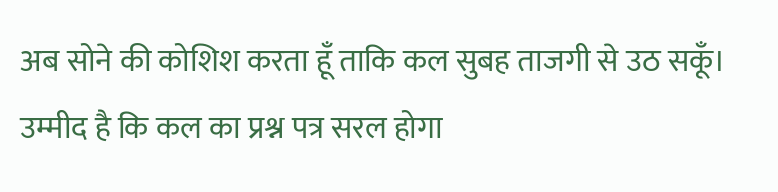अब सोने की कोशिश करता हूँ ताकि कल सुबह ताजगी से उठ सकूँ। उम्मीद है कि कल का प्रश्न पत्र सरल होगा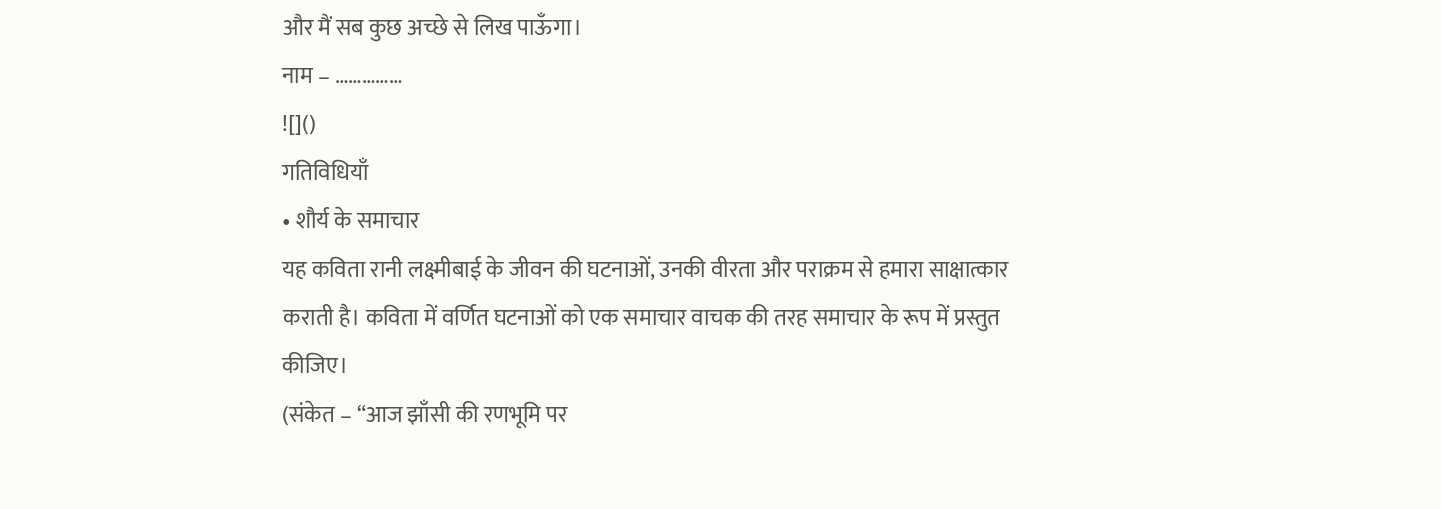और मैं सब कुछ अच्छे से लिख पाऊँगा।
नाम – ……………
![]()
गतिविधियाँ
• शौर्य के समाचार
यह कविता रानी लक्ष्मीबाई के जीवन की घटनाओं, उनकी वीरता और पराक्रम से हमारा साक्षात्कार कराती है। कविता में वर्णित घटनाओं को एक समाचार वाचक की तरह समाचार के रूप में प्रस्तुत कीजिए।
(संकेत – “आज झाँसी की रणभूमि पर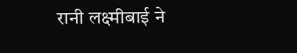रानी लक्ष्मीबाई ने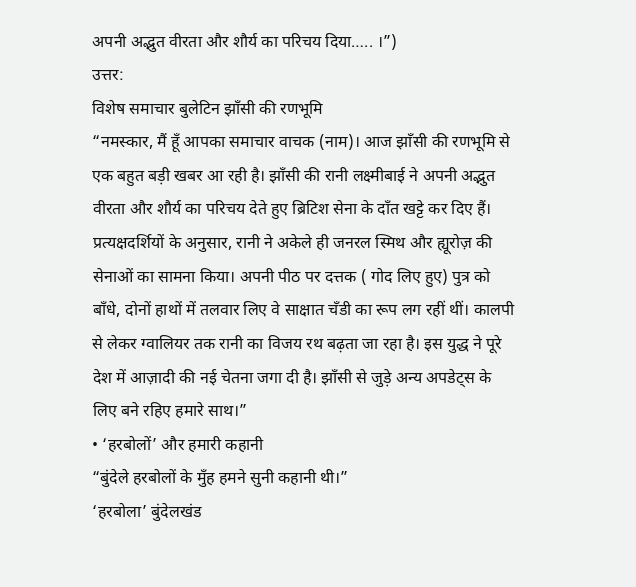अपनी अद्भुत वीरता और शौर्य का परिचय दिया….. ।”)
उत्तर:
विशेष समाचार बुलेटिन झाँसी की रणभूमि
“नमस्कार, मैं हूँ आपका समाचार वाचक (नाम)। आज झाँसी की रणभूमि से एक बहुत बड़ी खबर आ रही है। झाँसी की रानी लक्ष्मीबाई ने अपनी अद्भुत वीरता और शौर्य का परिचय देते हुए ब्रिटिश सेना के दाँत खट्टे कर दिए हैं। प्रत्यक्षदर्शियों के अनुसार, रानी ने अकेले ही जनरल स्मिथ और ह्यूरोज़ की सेनाओं का सामना किया। अपनी पीठ पर दत्तक ( गोद लिए हुए) पुत्र को बाँधे, दोनों हाथों में तलवार लिए वे साक्षात चँडी का रूप लग रहीं थीं। कालपी से लेकर ग्वालियर तक रानी का विजय रथ बढ़ता जा रहा है। इस युद्ध ने पूरे देश में आज़ादी की नई चेतना जगा दी है। झाँसी से जुड़े अन्य अपडेट्स के लिए बने रहिए हमारे साथ।”
• ‘हरबोलों’ और हमारी कहानी
“बुंदेले हरबोलों के मुँह हमने सुनी कहानी थी।”
‘हरबोला’ बुंदेलखंड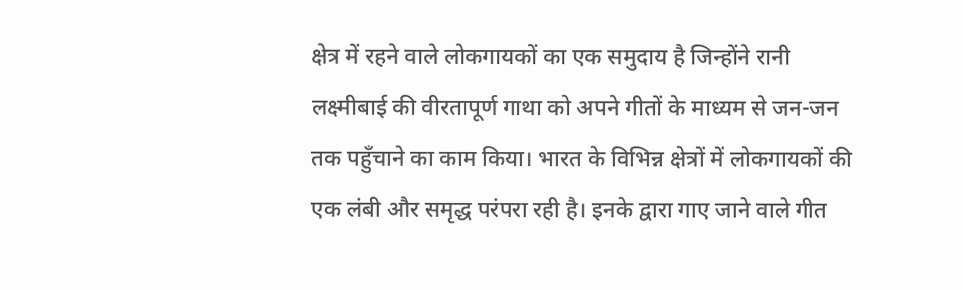क्षेत्र में रहने वाले लोकगायकों का एक समुदाय है जिन्होंने रानी लक्ष्मीबाई की वीरतापूर्ण गाथा को अपने गीतों के माध्यम से जन-जन तक पहुँचाने का काम किया। भारत के विभिन्न क्षेत्रों में लोकगायकों की एक लंबी और समृद्ध परंपरा रही है। इनके द्वारा गाए जाने वाले गीत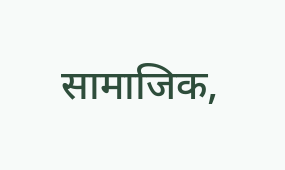सामाजिक,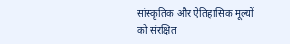सांस्कृतिक और ऐतिहासिक मूल्यों को संरक्षित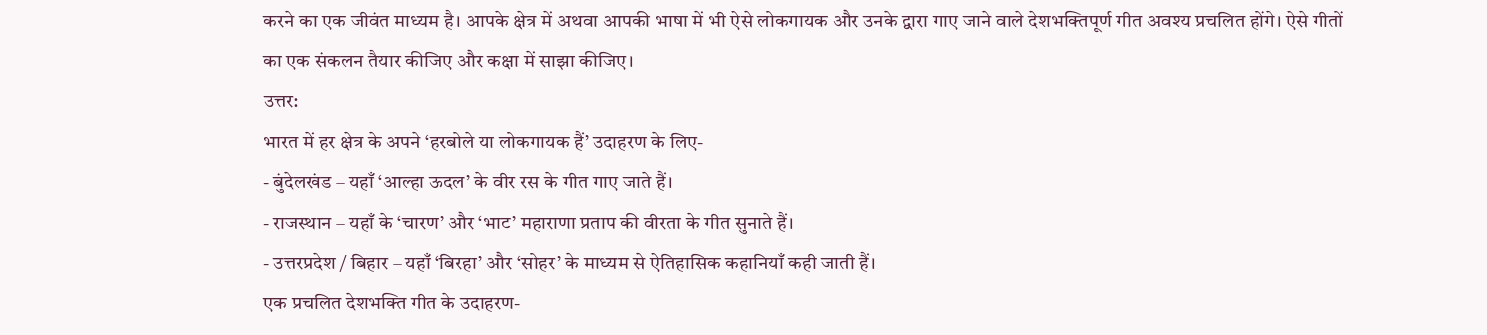करने का एक जीवंत माध्यम है। आपके क्षेत्र में अथवा आपकी भाषा में भी ऐसे लोकगायक और उनके द्वारा गाए जाने वाले देशभक्तिपूर्ण गीत अवश्य प्रचलित होंगे। ऐसे गीतों का एक संकलन तैयार कीजिए और कक्षा में साझा कीजिए।
उत्तर:
भारत में हर क्षेत्र के अपने ‘हरबोले या लोकगायक हैं’ उदाहरण के लिए-
- बुंदेलखंड – यहाँ ‘आल्हा ऊदल’ के वीर रस के गीत गाए जाते हैं।
- राजस्थान – यहाँ के ‘चारण’ और ‘भाट’ महाराणा प्रताप की वीरता के गीत सुनाते हैं।
- उत्तरप्रदेश / बिहार – यहाँ ‘बिरहा’ और ‘सोहर’ के माध्यम से ऐतिहासिक कहानियाँ कही जाती हैं।
एक प्रचलित देशभक्ति गीत के उदाहरण-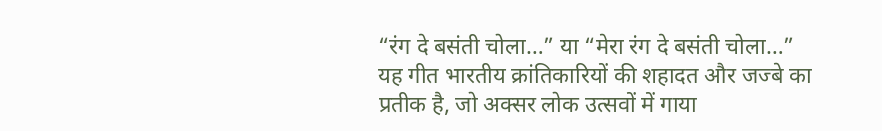“रंग दे बसंती चोला…” या “मेरा रंग दे बसंती चोला…” यह गीत भारतीय क्रांतिकारियों की शहादत और जज्बे का प्रतीक है, जो अक्सर लोक उत्सवों में गाया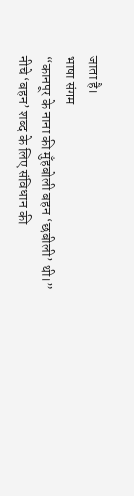जाता है।
भाषा संगम
“कानपूर के नाना की मुँहबोली बहन ‘छबीली’ थी।”
नीचे ‘बहन’ शब्द के लिए संविधान की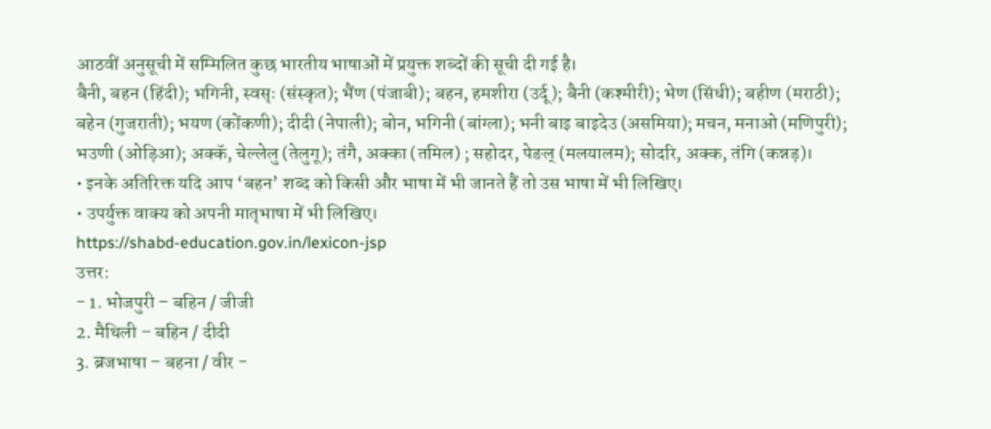आठवीं अनुसूची में सम्मिलित कुछ भारतीय भाषाओं में प्रयुक्त शब्दों की सूची दी गई है।
बैनी, बहन (हिंदी); भगिनी, स्वसृः (संस्कृत); भैंण (पंजाबी); बहन, हमशीरा (उर्दू); बैनी (कश्मीरी); भेण (सिंधी); बहीण (मराठी); बहेन (गुजराती); भयण (कोंकणी); दीदी (नेपाली); बोन, भगिनी (बांग्ला); भनी बाइ बाइदेउ (असमिया); मचन, मनाओ (मणिपुरी); भउणी (ओड़िआ); अक्कॅ, चेल्लेलु (तेलुगू); तंगै, अक्का (तमिल) ; सहोदर, पेङल् (मलयालम); सोदरि, अक्क, तंगि (कन्नड़)।
• इनके अतिरिक्त यदि आप ‘बहन’ शब्द को किसी और भाषा में भी जानते हैं तो उस भाषा में भी लिखिए।
• उपर्युक्त वाक्य को अपनी मातृभाषा में भी लिखिए।
https://shabd-education.gov.in/lexicon-jsp
उत्तर:
- 1. भोजपुरी – बहिन / जीजी
2. मैथिली – बहिन / दीदी
3. ब्रजभाषा – बहना / वीर -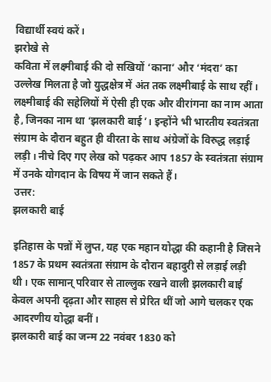विद्यार्थी स्वयं करें।
झरोखे से
कविता में लक्ष्मीबाई की दो सखियों ‘काना’ और ‘मंदरा’ का उल्लेख मिलता है जो युद्धक्षेत्र में अंत तक लक्ष्मीबाई के साथ रहीं। लक्ष्मीबाई की सहेलियों में ऐसी ही एक और वीरांगना का नाम आता है, जिनका नाम था ‘झलकारी बाई’। इन्होंने भी भारतीय स्वतंत्रता संग्राम के दौरान बहुत ही वीरता के साथ अंग्रेजों के विरुद्ध लड़ाई लड़ी। नीचे दिए गए लेख को पढ़कर आप 1857 के स्वतंत्रता संग्राम में उनके योगदान के विषय में जान सकते हैं।
उत्तर:
झलकारी बाई

इतिहास के पन्नों में लुप्त, यह एक महान योद्धा की कहानी है जिसने 1857 के प्रथम स्वतंत्रता संग्राम के दौरान बहादुरी से लड़ाई लड़ी थी। एक सामान् परिवार से ताल्लुक रखने वाली झलकारी बाई केवल अपनी दृढ़ता और साहस से प्रेरित थीं जो आगे चलकर एक आदरणीय योद्धा बनीं।
झलकारी बाई का जन्म 22 नवंबर 1830 को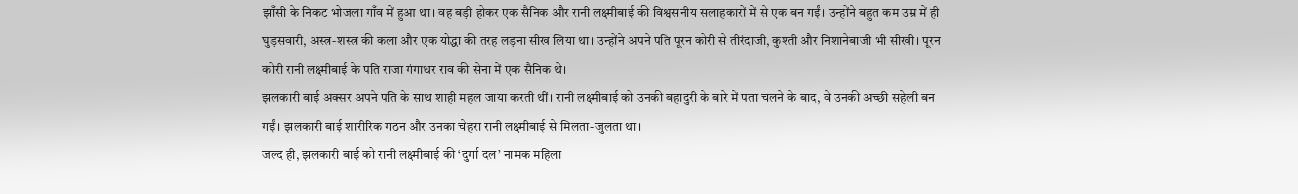झाँसी के निकट भोजला गाँव में हुआ था। वह बड़ी होकर एक सैनिक और रानी लक्ष्मीबाई की विश्वसनीय सलाहकारों में से एक बन गईं। उन्होंने बहुत कम उम्र में ही घुड़सवारी, अस्त्र-शस्त्र की कला और एक योद्धा की तरह लड़ना सीख लिया था। उन्होंने अपने पति पूरन कोरी से तीरंदाजी, कुश्ती और निशानेबाजी भी सीखी। पूरन कोरी रानी लक्ष्मीबाई के पति राजा गंगाधर राव की सेना में एक सैनिक थे।
झलकारी बाई अक्सर अपने पति के साथ शाही महल जाया करती थीं। रानी लक्ष्मीबाई को उनकी बहादुरी के बारे में पता चलने के बाद, वे उनकी अच्छी सहेली बन गईं। झलकारी बाई शारीरिक गठन और उनका चेहरा रानी लक्ष्मीबाई से मिलता-जुलता था।
जल्द ही, झलकारी बाई को रानी लक्ष्मीबाई की ‘दुर्गा दल’ नामक महिला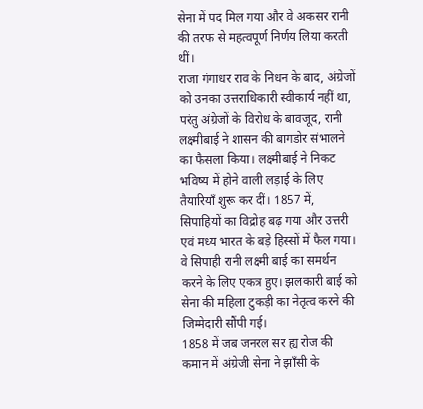सेना में पद मिल गया और वे अकसर रानी की तरफ से महत्वपूर्ण निर्णय लिया करती थीं।
राजा गंगाधर राव के निधन के बाद, अंग्रेजों को उनका उत्तराधिकारी स्वीकार्य नहीं था, परंतु अंग्रेजों के विरोध के बावजूद, रानी लक्ष्मीबाई ने शासन की बागडोर संभालने का फैसला किया। लक्ष्मीबाई ने निकट भविष्य में होने वाली लड़ाई के लिए तैयारियाँ शुरू कर दीं। 1857 में, सिपाहियों का विद्रोह बढ़ गया और उत्तरी एवं मध्य भारत के बड़े हिस्सों में फैल गया। वे सिपाही रानी लक्ष्मी बाई का समर्थन करने के लिए एकत्र हुए। झलकारी बाई को सेना की महिला टुकड़ी का नेतृत्व करने की जिम्मेदारी सौंपी गई।
1858 में जब जनरल सर ह्य रोज की कमान में अंग्रेजी सेना ने झाँसी के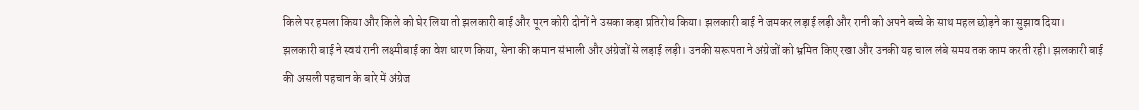किले पर हमला किया और किले को घेर लिया तो झलकारी बाई और पूरन कोरी दोनों ने उसका कड़ा प्रतिरोध किया। झलकारी बाई ने जमकर लड़ाई लड़ी और रानी को अपने बच्चे के साथ महल छोड़ने का सुझाव दिया।
झलकारी बाई ने स्वयं रानी लक्ष्मीबाई का वेश धारण किया, सेना की कमान संभाली और अंग्रेजों से लड़ाई लड़ी। उनकी सरूपता ने अंग्रेजों को भ्रमित किए रखा और उनकी यह चाल लंबे समय तक काम करती रही। झलकारी बाई की असली पहचान के बारे में अंग्रेज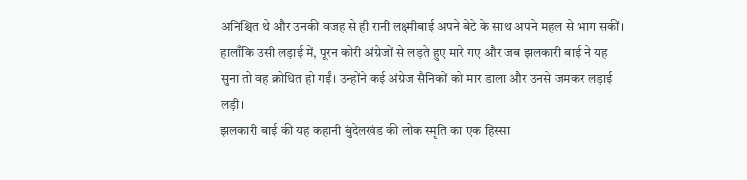अनिश्चित थे और उनकी वजह से ही रानी लक्ष्मीबाई अपने बेटे के साथ अपने महल से भाग सकीं।
हालाँकि उसी लड़ाई में, पूरन कोरी अंग्रेजों से लड़ते हुए मारे गए और जब झलकारी बाई ने यह सुना तो वह क्रोधित हो गईं। उन्होंने कई अंग्रेज सैनिकों को मार डाला और उनसे जमकर लड़ाई लड़ी।
झलकारी बाई की यह कहानी बुंदेलखंड की लोक स्मृति का एक हिस्सा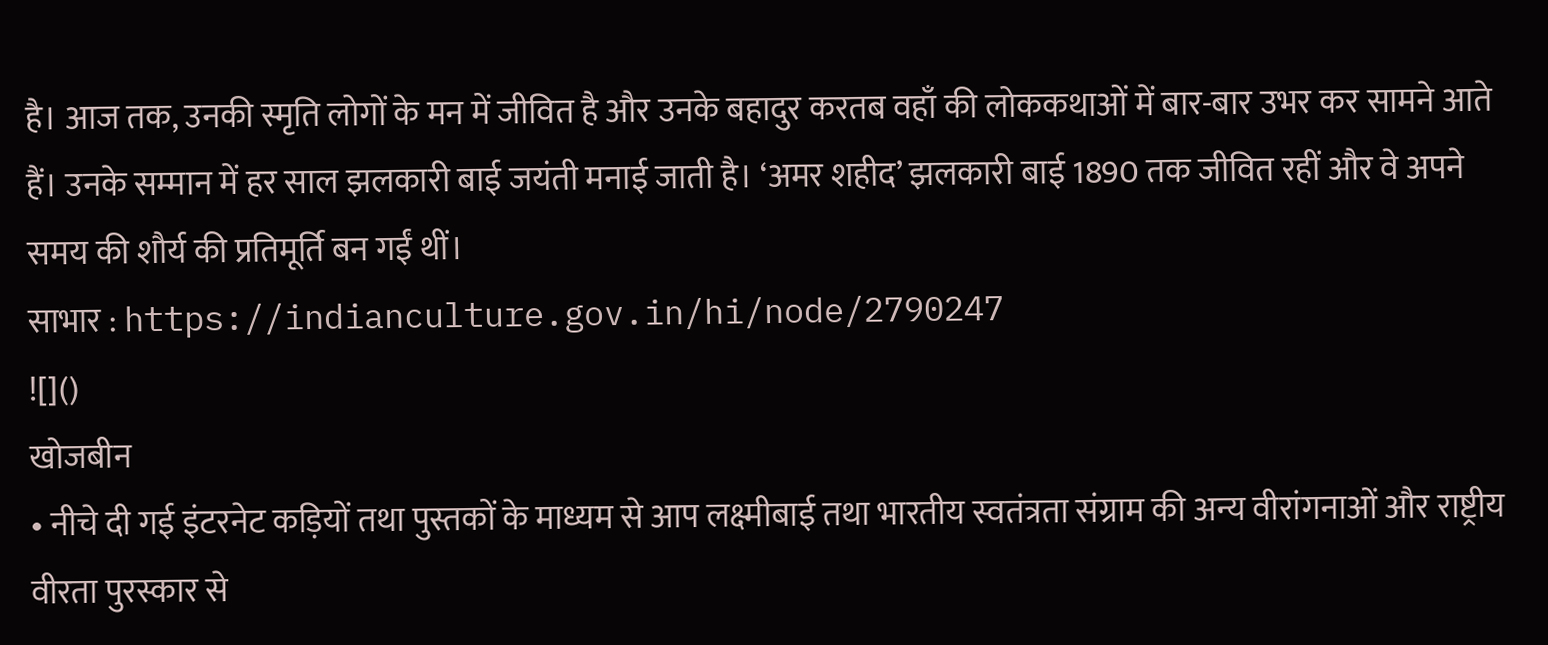है। आज तक, उनकी स्मृति लोगों के मन में जीवित है और उनके बहादुर करतब वहाँ की लोककथाओं में बार-बार उभर कर सामने आते हैं। उनके सम्मान में हर साल झलकारी बाई जयंती मनाई जाती है। ‘अमर शहीद’ झलकारी बाई 1890 तक जीवित रहीं और वे अपने समय की शौर्य की प्रतिमूर्ति बन गईं थीं।
साभार : https://indianculture.gov.in/hi/node/2790247
![]()
खोजबीन
• नीचे दी गई इंटरनेट कड़ियों तथा पुस्तकों के माध्यम से आप लक्ष्मीबाई तथा भारतीय स्वतंत्रता संग्राम की अन्य वीरांगनाओं और राष्ट्रीय वीरता पुरस्कार से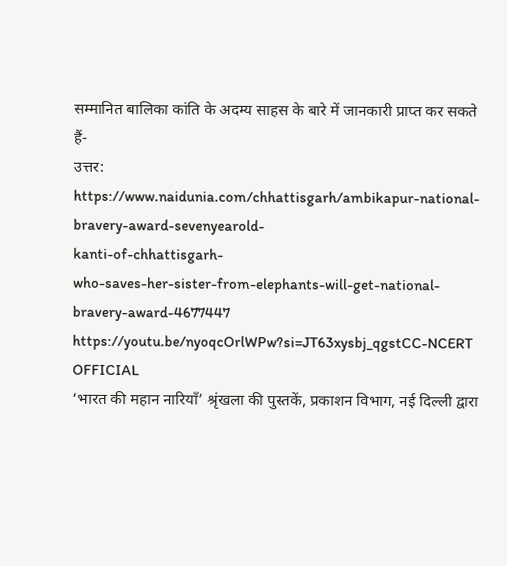सम्मानित बालिका कांति के अदम्य साहस के बारे में जानकारी प्राप्त कर सकते हैं-
उत्तर:
https://www.naidunia.com/chhattisgarh/ambikapur-national-bravery-award-sevenyearold-
kanti-of-chhattisgarh-
who-saves-her-sister-from-elephants-will-get-national-bravery-award-4677447
https://youtu.be/nyoqcOrlWPw?si=JT63xysbj_qgstCC-NCERT OFFICIAL
‘भारत की महान नारियाँ’ श्रृंखला की पुस्तकें, प्रकाशन विभाग, नई दिल्ली द्वारा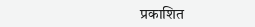प्रकाशित